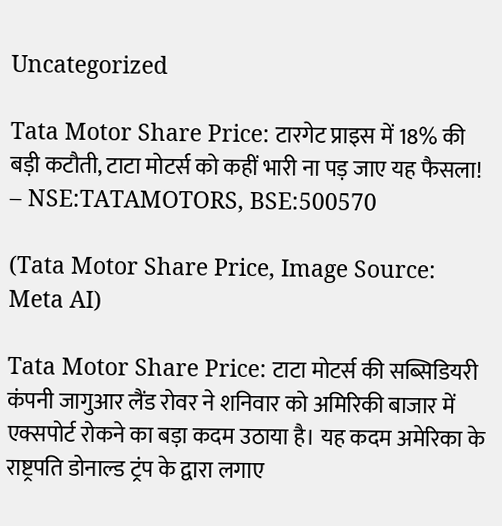Uncategorized

Tata Motor Share Price: टारगेट प्राइस में 18% की बड़ी कटौती, टाटा मोटर्स को कहीं भारी ना पड़ जाए यह फैसला! – NSE:TATAMOTORS, BSE:500570

(Tata Motor Share Price, Image Source: Meta AI)

Tata Motor Share Price: टाटा मोटर्स की सब्सिडियरी कंपनी जागुआर लैंड रोवर ने शनिवार को अमिरिकी बाजार में एक्सपोर्ट रोकने का बड़ा कदम उठाया है। यह कदम अमेरिका के राष्ट्रपति डोनाल्ड ट्रंप के द्वारा लगाए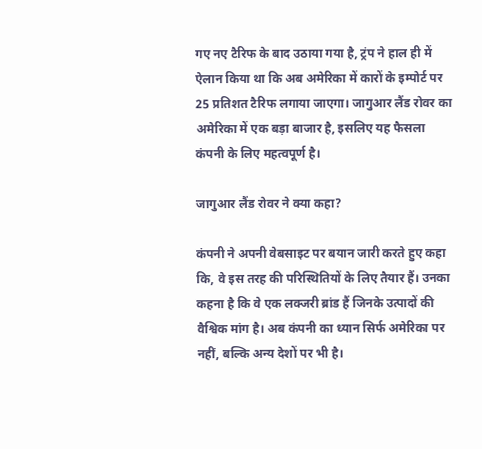गए नए टैरिफ के बाद उठाया गया है, ट्रंप ने हाल ही में ऐलान किया था कि अब अमेरिका में कारों के इम्पोर्ट पर 25 प्रतिशत टैरिफ लगाया जाएगा। जागुआर लैंड रोवर का अमेरिका में एक बड़ा बाजार है, इसलिए यह फैसला कंपनी के लिए महत्वपूर्ण है।

जागुआर लैंड रोवर ने क्या कहा?

कंपनी ने अपनी वेबसाइट पर बयान जारी करते हुए कहा कि, वे इस तरह की परिस्थितियों के लिए तैयार हैं। उनका कहना है कि वे एक लक्जरी ब्रांड हैं जिनके उत्पादों की वैश्विक मांग है। अब कंपनी का ध्यान सिर्फ अमेरिका पर नहीं, बल्कि अन्य देशों पर भी है।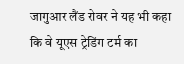जागुआर लैंड रोवर ने यह भी कहा कि वे यूएस ट्रेडिंग टर्म का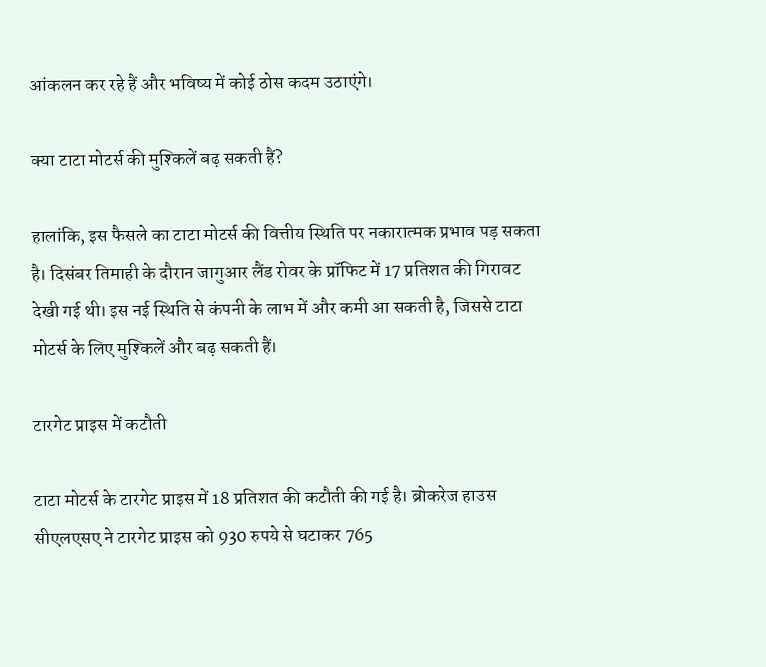आंकलन कर रहे हैं और भविष्य में कोई ठोस कदम उठाएंगे।

क्या टाटा मोटर्स की मुश्किलें बढ़ सकती हैं?

हालांकि, इस फैसले का टाटा मोटर्स की वित्तीय स्थिति पर नकारात्मक प्रभाव पड़ सकता है। दिसंबर तिमाही के दौरान जागुआर लैंड रोवर के प्रॉफिट में 17 प्रतिशत की गिरावट देखी गई थी। इस नई स्थिति से कंपनी के लाभ में और कमी आ सकती है, जिससे टाटा मोटर्स के लिए मुश्किलें और बढ़ सकती हैं।

टारगेट प्राइस में कटौती

टाटा मोटर्स के टारगेट प्राइस में 18 प्रतिशत की कटौती की गई है। ब्रोकरेज हाउस सीएलएसए ने टारगेट प्राइस को 930 रुपये से घटाकर 765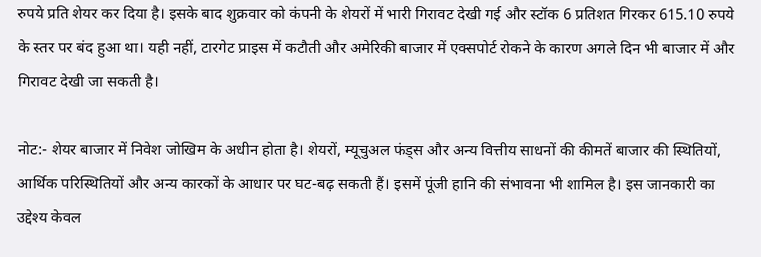रुपये प्रति शेयर कर दिया है। इसके बाद शुक्रवार को कंपनी के शेयरों में भारी गिरावट देखी गई और स्टॉक 6 प्रतिशत गिरकर 615.10 रुपये के स्तर पर बंद हुआ था। यही नहीं, टारगेट प्राइस में कटौती और अमेरिकी बाजार में एक्सपोर्ट रोकने के कारण अगले दिन भी बाजार में और गिरावट देखी जा सकती है।

नोट:- शेयर बाजार में निवेश जोखिम के अधीन होता है। शेयरों, म्यूचुअल फंड्स और अन्य वित्तीय साधनों की कीमतें बाजार की स्थितियों, आर्थिक परिस्थितियों और अन्य कारकों के आधार पर घट-बढ़ सकती हैं। इसमें पूंजी हानि की संभावना भी शामिल है। इस जानकारी का उद्देश्य केवल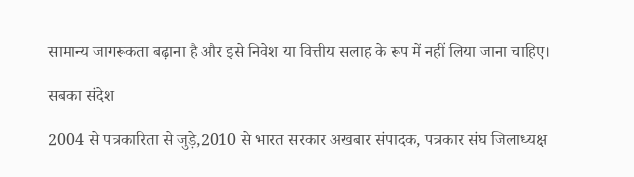सामान्य जागरूकता बढ़ाना है और इसे निवेश या वित्तीय सलाह के रूप में नहीं लिया जाना चाहिए।

सबका संदेश

2004 से पत्रकारिता से जुड़े,2010 से भारत सरकार अखबार संपादक, पत्रकार संघ जिलाध्यक्ष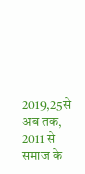2019,25से अब तक, 2011 से समाज के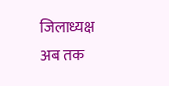जिलाध्यक्ष अब तक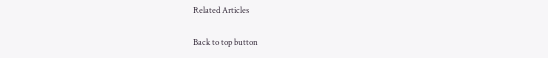Related Articles

Back to top button